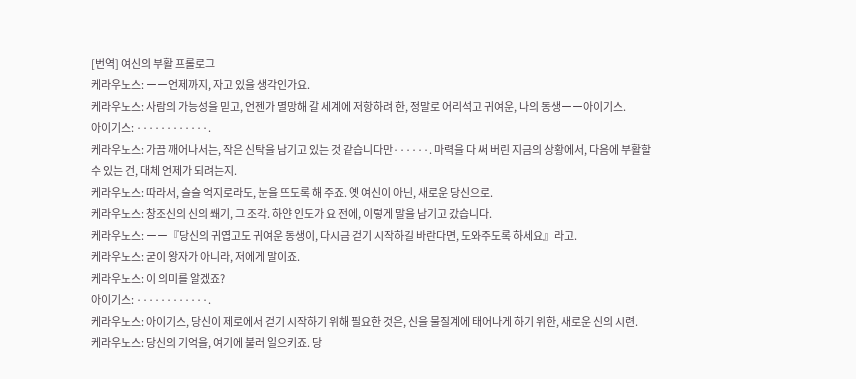[번역] 여신의 부활 프롤로그
케라우노스: ーー언제까지, 자고 있을 생각인가요.
케라우노스: 사람의 가능성을 믿고, 언젠가 멸망해 갈 세계에 저항하려 한, 정말로 어리석고 귀여운, 나의 동생ーー아이기스.
아이기스: ············.
케라우노스: 가끔 깨어나서는, 작은 신탁을 남기고 있는 것 같습니다만······. 마력을 다 써 버린 지금의 상황에서, 다음에 부활할 수 있는 건, 대체 언제가 되려는지.
케라우노스: 따라서, 슬슬 억지로라도, 눈을 뜨도록 해 주죠. 옛 여신이 아닌, 새로운 당신으로.
케라우노스: 창조신의 신의 쐐기, 그 조각. 하얀 인도가 요 전에, 이렇게 말을 남기고 갔습니다.
케라우노스: ーー『당신의 귀엽고도 귀여운 동생이, 다시금 걷기 시작하길 바란다면, 도와주도록 하세요』라고.
케라우노스: 굳이 왕자가 아니라, 저에게 말이죠.
케라우노스: 이 의미를 알겠죠?
아이기스: ············.
케라우노스: 아이기스, 당신이 제로에서 걷기 시작하기 위해 필요한 것은, 신을 물질계에 태어나게 하기 위한, 새로운 신의 시련.
케라우노스: 당신의 기억을, 여기에 불러 일으키죠. 당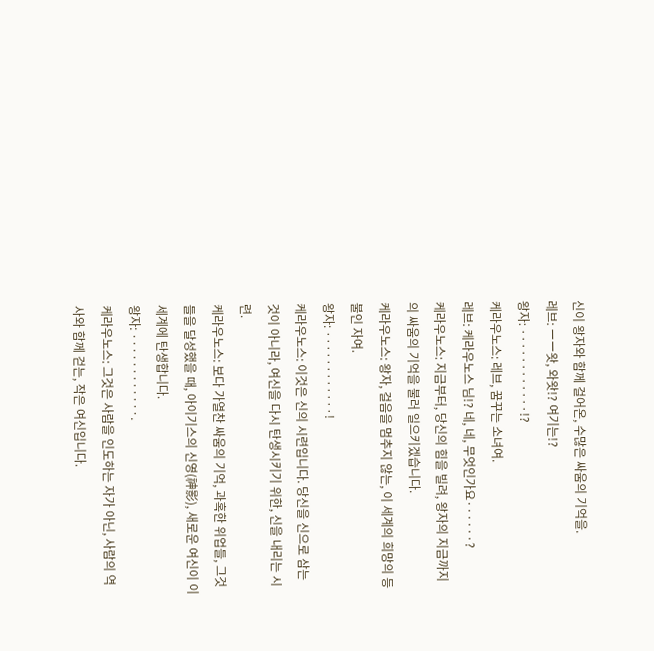신이 왕자와 함께 걸어온, 수많은 싸움의 기억을.
레브: ーー왓, 와왓!? 여기는!?
왕자: ············!?
케라우노스: 레브, 꿈꾸는 소녀여.
레브: 케라우노스 님!? 네, 네, 무엇인가요······?
케라우노스: 지금부터, 당신의 힘을 빌려, 왕자의 지금까지의 싸움의 기억을 불러 일으키겠습니다.
케라우노스: 왕자, 걸음을 멈추지 않는, 이 세계의 희망의 등불인 자여.
왕자: ············!
케라우노스: 이것은 신의 시련입니다. 당신을 신으로 삼는 것이 아니라, 여신을 다시 탄생시키기 위한, 신을 내리는 시련.
케라우노스: 보다 가열찬 싸움의 기억, 과혹한 위업들, 그것들을 달성했을 때, 아이기스의 신영(神影), 새로운 여신이 이 세계에 탄생합니다.
왕자: ············.
케라우노스: 그것은 사람을 인도하는 자가 아닌, 사람의 역사와 함께 걷는, 작은 여신입니다.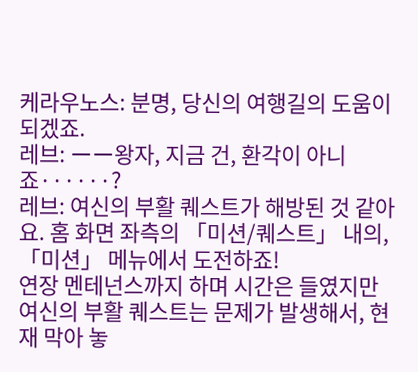케라우노스: 분명, 당신의 여행길의 도움이 되겠죠.
레브: ーー왕자, 지금 건, 환각이 아니죠······?
레브: 여신의 부활 퀘스트가 해방된 것 같아요. 홈 화면 좌측의 「미션/퀘스트」 내의, 「미션」 메뉴에서 도전하죠!
연장 멘테넌스까지 하며 시간은 들였지만 여신의 부활 퀘스트는 문제가 발생해서, 현재 막아 놓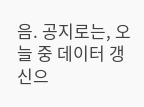음. 공지로는, 오늘 중 데이터 갱신으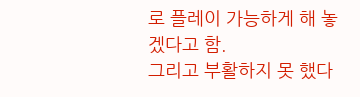로 플레이 가능하게 해 놓겠다고 함.
그리고 부활하지 못 했다